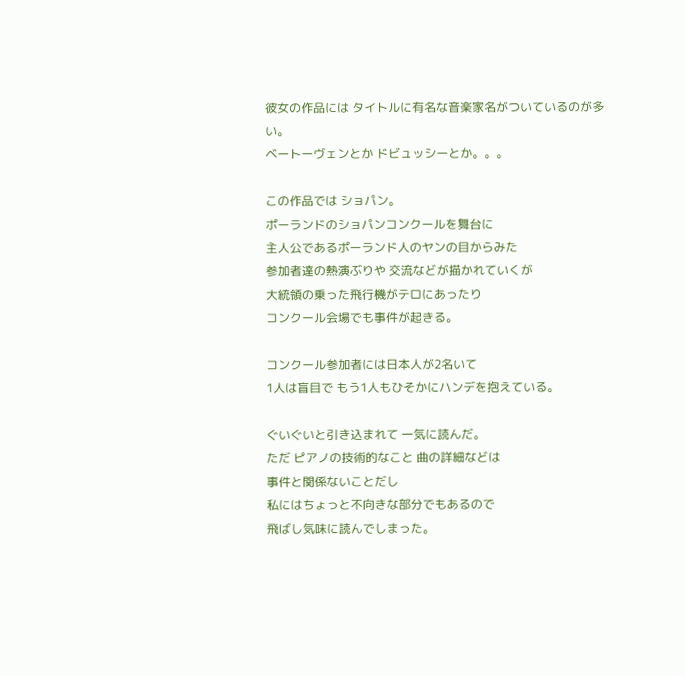彼女の作品には タイトルに有名な音楽家名がついているのが多い。
ベートーヴェンとか ドビュッシーとか。。。

この作品では ショパン。
ポーランドのショパンコンクールを舞台に
主人公であるポーランド人のヤンの目からみた
参加者達の熱演ぶりや 交流などが描かれていくが
大統領の乗った飛行機がテロにあったり
コンクール会場でも事件が起きる。

コンクール参加者には日本人が2名いて
1人は盲目で もう1人もひそかにハンデを抱えている。

ぐいぐいと引き込まれて 一気に読んだ。
ただ ピアノの技術的なこと 曲の詳細などは
事件と関係ないことだし
私にはちょっと不向きな部分でもあるので
飛ばし気味に読んでしまった。